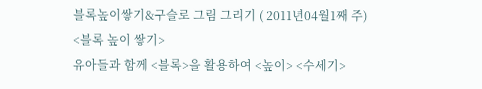블록높이쌓기&구슬로 그림 그리기 ( 2011년04월1째 주)
<블록 높이 쌓기>
유아들과 함께 <블록>을 활용하여 <높이> <수세기>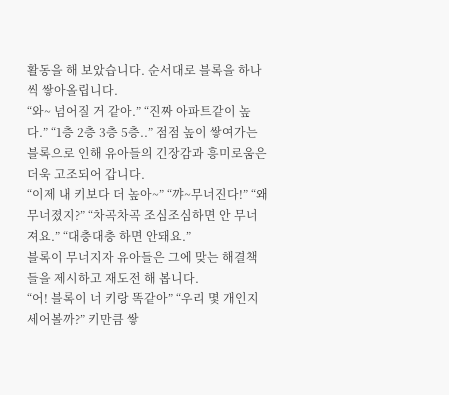활동을 해 보았습니다. 순서대로 블록을 하나씩 쌓아올립니다.
“와~ 넘어질 거 같아.” “진짜 아파트같이 높다.” “1층 2층 3층 5층..” 점점 높이 쌓여가는 블록으로 인해 유아들의 긴장감과 흥미로움은 더욱 고조되어 갑니다.
“이제 내 키보다 더 높아~” “꺄~무너진다!” “왜 무너졌지?” “차곡차곡 조심조심하면 안 무너져요.” “대충대충 하면 안돼요.”
블록이 무너지자 유아들은 그에 맞는 해결책들을 제시하고 재도전 해 봅니다.
“어! 블록이 너 키랑 똑같아” “우리 몇 개인지 세어볼까?” 키만큼 쌓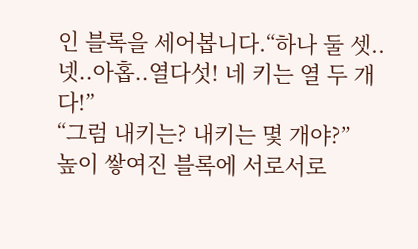인 블록을 세어봅니다.“하나 둘 셋..넷..아홉..열다섯! 네 키는 열 두 개다!”
“그럼 내키는? 내키는 몇 개야?”
높이 쌓여진 블록에 서로서로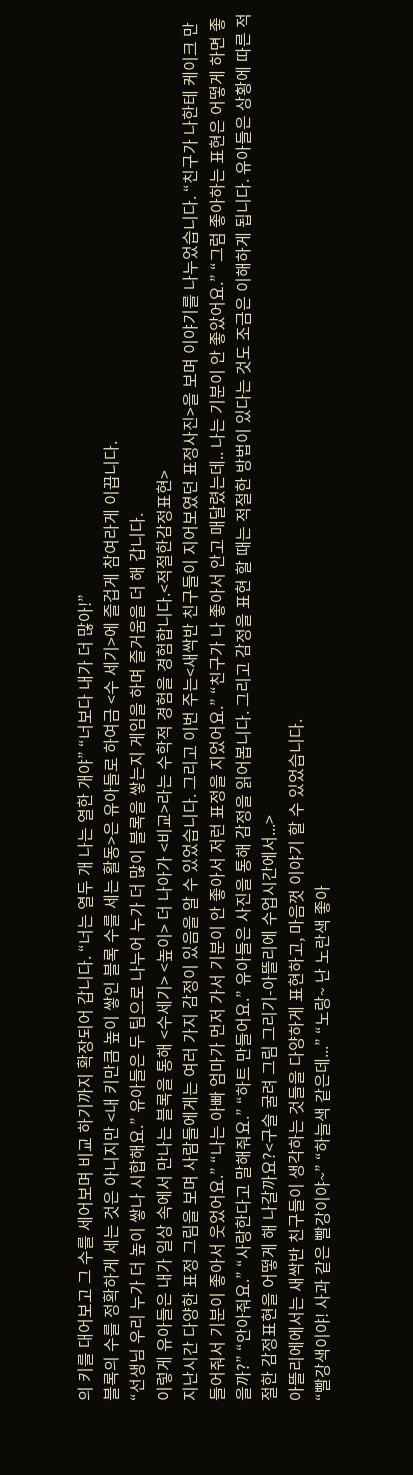의 키를 대어보고 그 수를 세어보며 비교 하기까지 확장되어 갑니다. “너는 열두 개 나는 열한 개야” “너보다 내가 더 많아!”
블록의 수를 정확하게 세는 것은 아니지만 <내 키만큼 높이 쌓인 블록 수를 세는 활동>은 유아들로 하여금 <수 세기>에 즐겁게 참여라게 이끕니다.
“선생님 우리 누가 더 높이 쌓나 시합해요.” 유아들은 두 팀으로 나누어 누가 더 많이 블록을 쌓는지 게임을 하며 즐거움을 더 해 갑니다.
이렇게 유아들은 내가 일상 속에서 만나는 블록을 통해 <수세기> <높이> 더 나아가 <비교>라는 수학적 경험을 경험합니다.<적절한감정표현>
지난시간 다양한 표정 그림을 보며 사람들에게는 여러 가지 감정이 있음을 알 수 있었습니다. 그리고 이번 주는<새싹반 친구들이 지어보였던 표정사진>을 보며 이야기를 나누었습니다. “친구가 나한테 케이크 만들어줘서 기분이 좋아서 웃었어요.” “나는 아빠 엄마가 먼저 가서 기분이 안 좋아서 저런 표정을 지었어요.” “친구가 나 좋아서 안고 매달렸는데.. 나는 기분이 안 좋았어요.” “그럼 좋아하는 표현은 어떻게 하면 좋을까?” “안아줘요.” “사랑한다고 말해줘요.” “하트 만들어요.” 유아들은 사진을 통해 감정을 읽어봅니다. 그리고 감정을 표현 할 때는 적절한 방법이 있다는 것도 조금은 이해하게 됩니다. 유아들은 상황에 따른 적절한 감정표현을 어떻게 해 나갈까요?<구슬 굴려 그림 그리기-아뜰리에 수업시간에서...>
아뜰리에에서는 새싹반 친구들이 생각하는 것들을 다양하게 표현하고, 마음껏 이야기 할 수 있었습니다.
“빨강색이야! 사과 같은 빨강이야~” “하늘색 같은데...” “노랑~ 난 노란색 좋아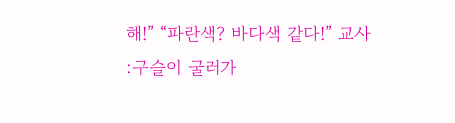해!” “파란색? 바다색 같다!” 교사 :구슬이 굴러가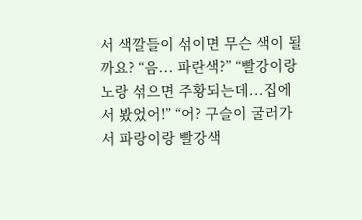서 색깔들이 섞이면 무슨 색이 될까요? “음... 파란색?” “빨강이랑 노랑 섞으면 주황되는데...집에서 봤었어!” “어? 구슬이 굴러가서 파랑이랑 빨강색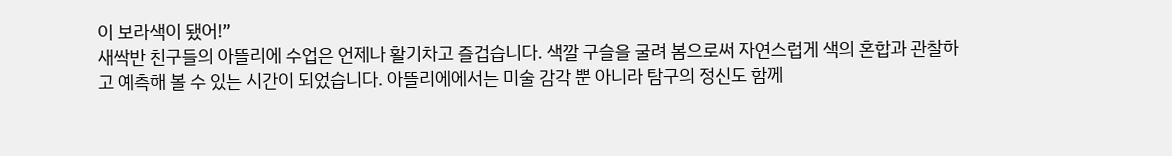이 보라색이 됐어!”
새싹반 친구들의 아뜰리에 수업은 언제나 활기차고 즐겁습니다. 색깔 구슬을 굴려 봄으로써 자연스럽게 색의 혼합과 관찰하고 예측해 볼 수 있는 시간이 되었습니다. 아뜰리에에서는 미술 감각 뿐 아니라 탐구의 정신도 함께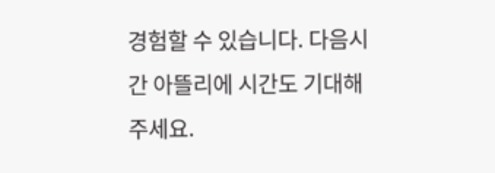경험할 수 있습니다. 다음시간 아뜰리에 시간도 기대해 주세요.